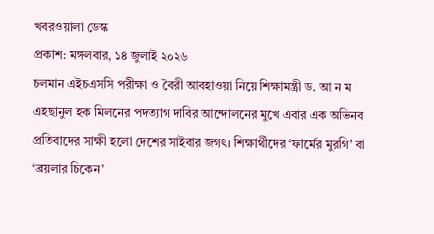খবরওয়ালা ডেস্ক
প্রকাশ: মঙ্গলবার, ১৪ জুলাই ২০২৬
চলমান এইচএসসি পরীক্ষা ও বৈরী আবহাওয়া নিয়ে শিক্ষামন্ত্রী ড. আ ন ম এহছানুল হক মিলনের পদত্যাগ দাবির আন্দোলনের মুখে এবার এক অভিনব প্রতিবাদের সাক্ষী হলো দেশের সাইবার জগৎ। শিক্ষার্থীদের ‘ফার্মের মুরগি’ বা ‘ব্রয়লার চিকেন’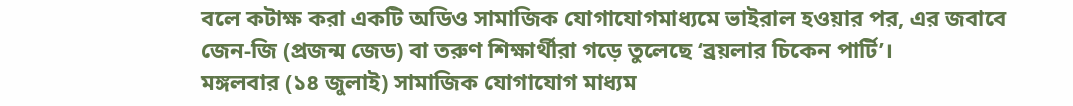বলে কটাক্ষ করা একটি অডিও সামাজিক যোগাযোগমাধ্যমে ভাইরাল হওয়ার পর, এর জবাবে জেন-জি (প্রজন্ম জেড) বা তরুণ শিক্ষার্থীরা গড়ে তুলেছে ‘ব্রয়লার চিকেন পার্টি’।
মঙ্গলবার (১৪ জুলাই) সামাজিক যোগাযোগ মাধ্যম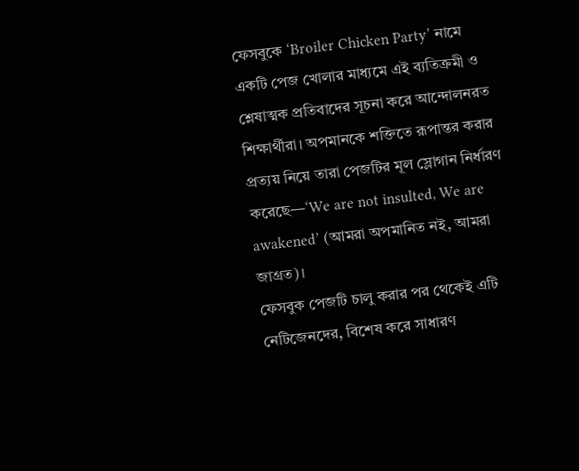ফেসবুকে ‘Broiler Chicken Party’ নামে একটি পেজ খোলার মাধ্যমে এই ব্যতিক্রমী ও শ্লেষাত্মক প্রতিবাদের সূচনা করে আন্দোলনরত শিক্ষার্থীরা। অপমানকে শক্তিতে রূপান্তর করার প্রত্যয় নিয়ে তারা পেজটির মূল স্লোগান নির্ধারণ করেছে—‘We are not insulted, We are awakened’ (আমরা অপমানিত নই, আমরা জাগ্রত)।
ফেসবুক পেজটি চালু করার পর থেকেই এটি নেটিজেনদের, বিশেষ করে সাধারণ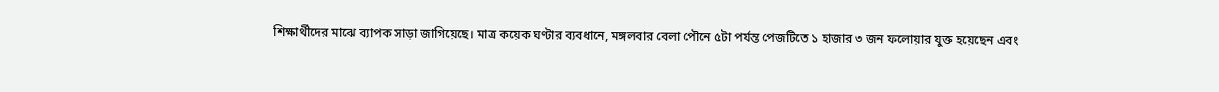শিক্ষার্থীদের মাঝে ব্যাপক সাড়া জাগিয়েছে। মাত্র কয়েক ঘণ্টার ব্যবধানে, মঙ্গলবার বেলা পৌনে ৫টা পর্যন্ত পেজটিতে ১ হাজার ৩ জন ফলোয়ার যুক্ত হয়েছেন এবং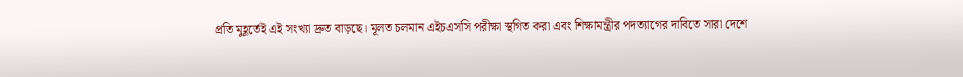প্রতি মুহূর্তেই এই সংখ্যা দ্রুত বাড়ছে। মূলত চলমান এইচএসসি পরীক্ষা স্থগিত করা এবং শিক্ষামন্ত্রীর পদত্যাগের দাবিতে সারা দেশে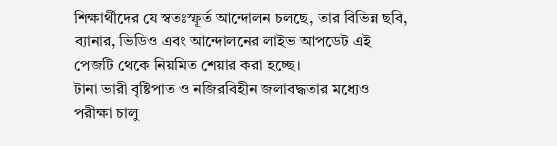শিক্ষার্থীদের যে স্বতঃস্ফূর্ত আন্দোলন চলছে, তার বিভিন্ন ছবি, ব্যানার, ভিডিও এবং আন্দোলনের লাইভ আপডেট এই পেজটি থেকে নিয়মিত শেয়ার করা হচ্ছে।
টানা ভারী বৃষ্টিপাত ও নজিরবিহীন জলাবদ্ধতার মধ্যেও পরীক্ষা চালু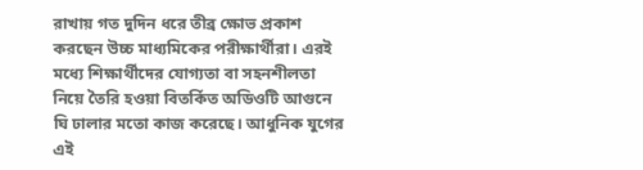রাখায় গত দুদিন ধরে তীব্র ক্ষোভ প্রকাশ করছেন উচ্চ মাধ্যমিকের পরীক্ষার্থীরা। এরই মধ্যে শিক্ষার্থীদের যোগ্যতা বা সহনশীলতা নিয়ে তৈরি হওয়া বিতর্কিত অডিওটি আগুনে ঘি ঢালার মতো কাজ করেছে। আধুনিক যুগের এই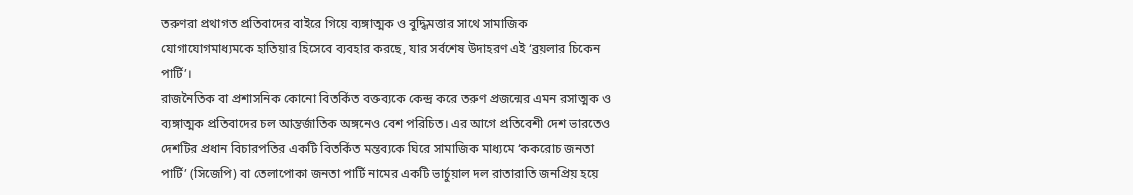তরুণরা প্রথাগত প্রতিবাদের বাইরে গিয়ে ব্যঙ্গাত্মক ও বুদ্ধিমত্তার সাথে সামাজিক যোগাযোগমাধ্যমকে হাতিয়ার হিসেবে ব্যবহার করছে, যার সর্বশেষ উদাহরণ এই ‘ব্রয়লার চিকেন পার্টি’।
রাজনৈতিক বা প্রশাসনিক কোনো বিতর্কিত বক্তব্যকে কেন্দ্র করে তরুণ প্রজন্মের এমন রসাত্মক ও ব্যঙ্গাত্মক প্রতিবাদের চল আন্তর্জাতিক অঙ্গনেও বেশ পরিচিত। এর আগে প্রতিবেশী দেশ ভারতেও দেশটির প্রধান বিচারপতির একটি বিতর্কিত মন্তব্যকে ঘিরে সামাজিক মাধ্যমে ‘ককরোচ জনতা পার্টি’ (সিজেপি) বা তেলাপোকা জনতা পার্টি নামের একটি ভার্চুয়াল দল রাতারাতি জনপ্রিয় হয়ে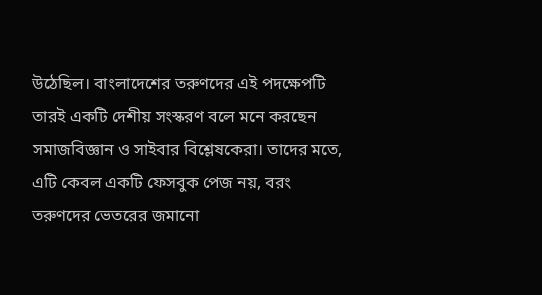উঠেছিল। বাংলাদেশের তরুণদের এই পদক্ষেপটি তারই একটি দেশীয় সংস্করণ বলে মনে করছেন সমাজবিজ্ঞান ও সাইবার বিশ্লেষকেরা। তাদের মতে, এটি কেবল একটি ফেসবুক পেজ নয়, বরং তরুণদের ভেতরের জমানো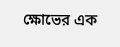ক্ষোভের এক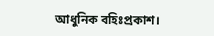আধুনিক বহিঃপ্রকাশ।